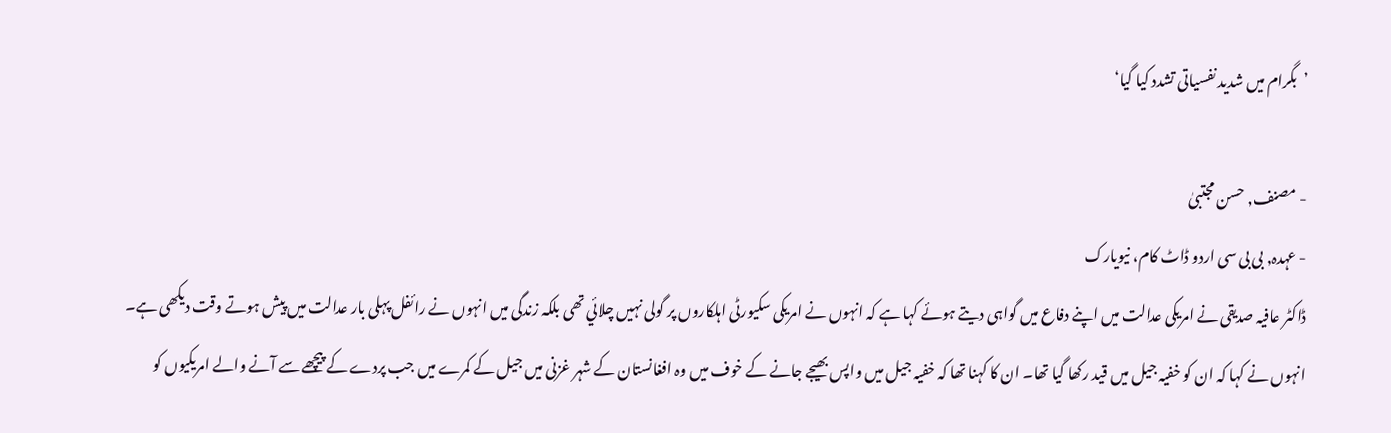’بگرام میں شدید نفسیاتی تشدد کیا گیا‘

- مصنف, حسن مجتبیٰ
- عہدہ, بی بی سی اردو ڈاٹ کام، نیویارک
ڈاکٹر عافیہ صدیقی نے امریکی عدالت میں اپنے دفاع میں گواہی دیتے ہوئے کہا ہے کہ انہوں نے امریکی سکیورٹی اہلکاروں پر گولی نہیں چلائي تھی بلکہ زندگی میں انہوں نے رائفل پہلی بار عدالت میں پیش ہوتے وقت دیکھی ہے۔
انہوں نے کہا کہ ان کو خفیہ جیل میں قید رکھا گیا تھا۔ ان کا کہنا تھا کہ خفیہ جیل میں واپس بھیجے جانے کے خوف میں وہ افغانستان کے شہر غزنی میں جیل کے کمرے میں جب پردے کے پیچھے سے آنے والے امریکیوں کو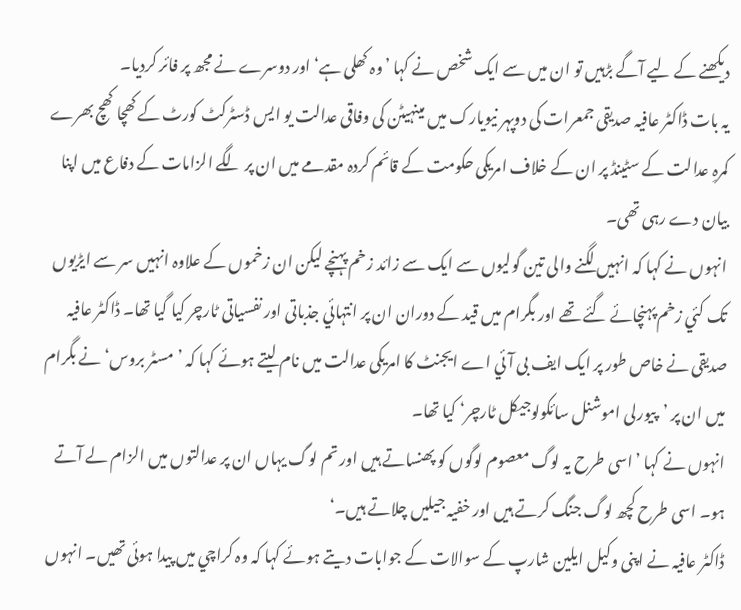دیکھنے کے لیے آگے بڑہیں تو ان میں سے ایک شخص نے کہا ’وہ کھلی ہے‘ اور دوسرے نے مجھ پر فائر کردیا۔
یہ بات ڈاکٹر عافیہ صدیقی جمعرات کی دوپہر نیویارک میں مینہیٹن کی وفاقی عدالت یو ایس ڈسٹرکٹ کورٹ کے کھچا کھچ بھرے کمرہِ عدالت کے سٹینڈ پر ان کے خلاف امریکی حکومت کے قائم کردہ مقدمے میں ان پر لگے الزامات کے دفاع میں اپنا بیان دے رہی تھی۔
انہوں نے کہا کہ انہیں لگنے والی تین گولیوں سے ایک سے زائد زخم پہنچے لیکن ان زخموں کے علاوہ انہیں سر سے ایڑیوں تک کئي زخم پہنچائے گئے تھے اور بگرام میں قید کے دوران ان پر انتہائي جذباتی اور نفسیاتی ٹارچر کیا گیا تھا۔ ڈاکٹر عافیہ صدیقی نے خاص طور پر ایک ایف بی آئي اے ایجنٹ کا امریکی عدالت میں نام لیتے ہوئے کہا کہ ’مسٹر بروس‘ نے بگرام میں ان پر ’پیورلی اموشنل سائکولوجیکل ٹارچر‘ کیا تھا۔
انہوں نے کہا ’اسی طرح یہ لوگ معصوم لوگوں کو پھنساتے ہیں اور تم لوگ یہاں ان پر عدالتوں میں الزام لے آتے ہو۔ اسی طرح کچھ لوگ جنگ کرتے ہیں اور خفیہ جیلیں چلاتے ہیں۔‘
ڈاکٹر عافیہ نے اپنی وکیل ایلین شارپ کے سوالات کے جوابات دیتے ہوئے کہا کہ وہ کراچي میں پیدا ہوئی تھیں۔ انہوں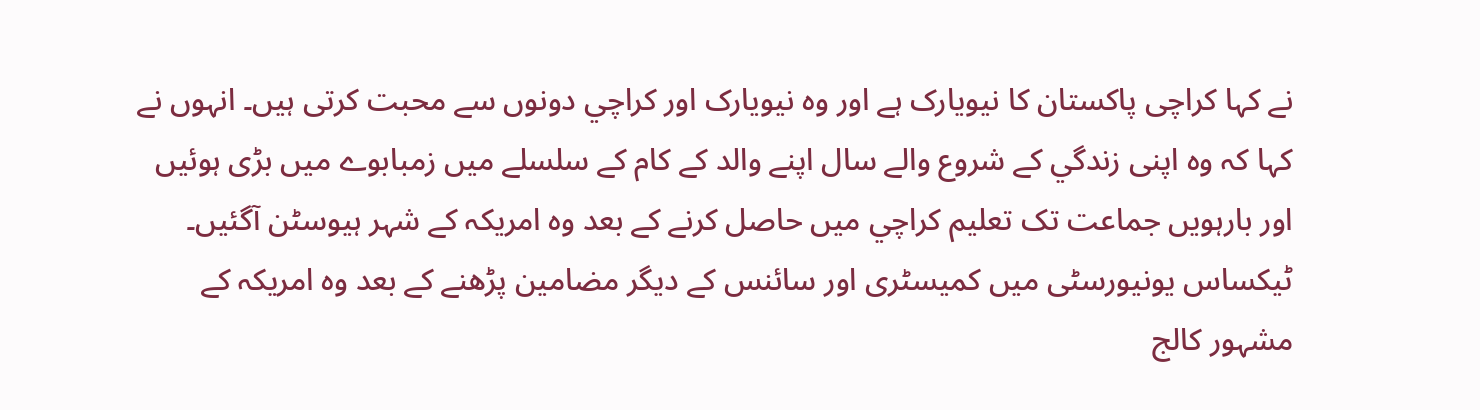نے کہا کراچی پاکستان کا نیویارک ہے اور وہ نیویارک اور کراچي دونوں سے محبت کرتی ہیں۔ انہوں نے کہا کہ وہ اپنی زندگي کے شروع والے سال اپنے والد کے کام کے سلسلے میں زمبابوے میں بڑی ہوئيں اور بارہویں جماعت تک تعلیم کراچي میں حاصل کرنے کے بعد وہ امریکہ کے شہر ہیوسٹن آگئیں۔ ٹیکساس یونیورسٹی میں کمیسٹری اور سائنس کے دیگر مضامین پڑھنے کے بعد وہ امریکہ کے مشہور کالج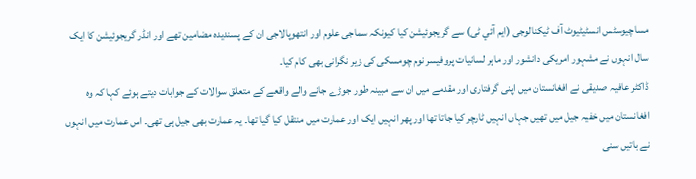مساچیوسٹس انسٹیٹیوٹ آف ٹیکنالوجی (ایم آئي ٹی) سے گریجوئیشن کیا کیونکہ سماجی علوم اور انتھوپالاجی ان کے پسندیدہ مضامین تھے اور انڈر گریجوئیشن کا ایک سال انہوں نے مشہور امریکی دانشور اور ماہر لسانیات پروفیسر نوم چومسکی کی زیر نگرانی بھی کام کیا۔
ڈاکٹر عافیہ صدیقی نے افغانستان میں اپنی گرفتاری اور مقدمے میں ان سے مبینہ طور جوڑے جانے والے واقعے کے متعلق سوالات کے جوابات دیتے ہوئے کہا کہ وہ افغانستان میں خفیہ جیل میں تھیں جہاں انہیں ٹارچر کیا جاتا تھا اور پھر انہیں ایک اور عمارت میں منتقل کیا گیا تھا۔ یہ عمارت بھی جیل ہی تھی۔ اس عمارت میں انہوں نے باتیں سنی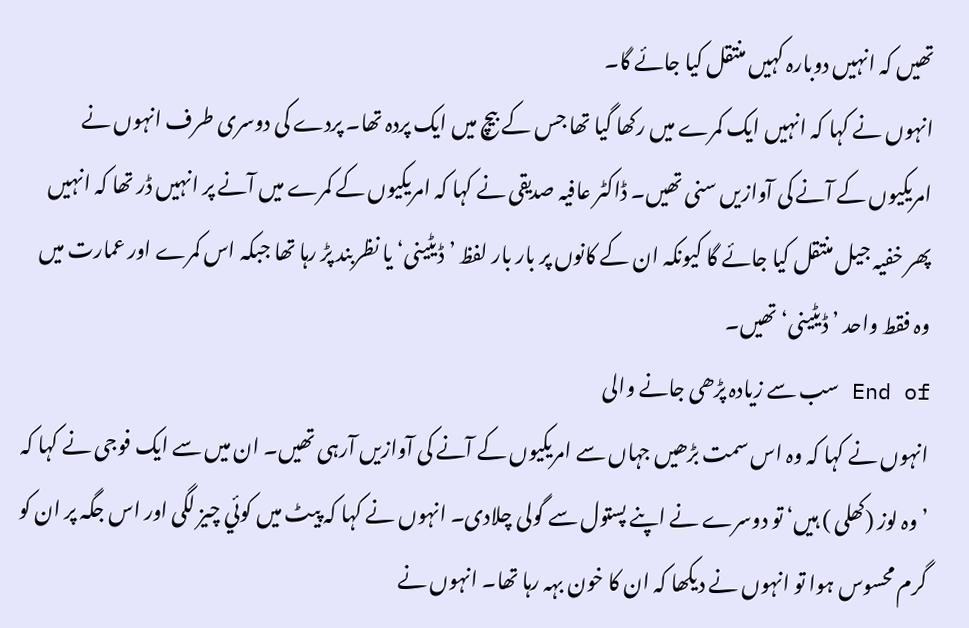تھیں کہ انہیں دوبارہ کہیں منتقل کیا جائے گا۔
انہوں نے کہا کہ انہیں ایک کمرے میں رکھا گیا تھا جس کے بیچ میں ایک پردہ تھا۔ پردے کی دوسری طرف انہوں نے امریکیوں کے آنے کی آوازيں سنی تھیں۔ ڈاکٹر عافیہ صدیقی نے کہا کہ امریکیوں کے کمرے میں آنے پر انہیں ڈر تھا کہ انہیں پھر خفیہ جیل منتقل کیا جائے گا کیونکہ ان کے کانوں پر بار بار لفظ ’ڈیٹینی‘ یا نظربند پڑ رہا تھا جبکہ اس کمرے اور عمارت میں وہ فقط واحد ’ڈیٹینی‘ تھیں۔
End of سب سے زیادہ پڑھی جانے والی
انہوں نے کہا کہ وہ اس سمت بڑھیں جہاں سے امریکیوں کے آنے کی آوازیں آرہی تھیں۔ ان میں سے ایک فوجی نے کہا کہ ’وہ لوز (کھلی ) ہیں‘ تو دوسرے نے اپنے پستول سے گولی چلادی۔ انہوں نے کہا کہ پیٹ میں کوئي چیز لگی اور اس جگہ پر ان کو گرم محسوس ہوا تو انہوں نے دیکھا کہ ان کا خون بہہ رہا تھا۔ انہوں نے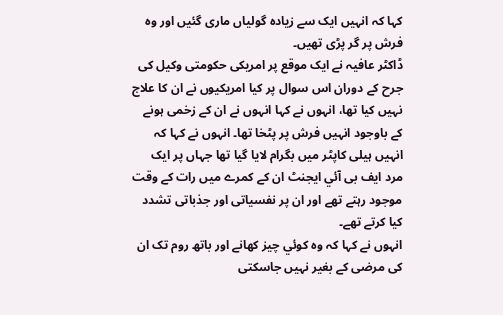کہا کہ انہیں ایک سے زیادہ گولیاں ماری گئيں اور وہ فرش پر گر پڑی تھیں۔
ڈاکٹر عافیہ نے ایک موقع پر امریکی حکومتی وکیل کی جرح کے دوران اس سوال پر کیا امریکیوں نے ان کا علاج نہیں کیا تھا، انہوں نے کہا انہوں نے ان کے زخمی ہونے کے باوجود انہیں فرش پر پٹخا تھا۔ انہوں نے کہا کہ انہیں ہیلی کاپٹر میں بگرام لایا گيا تھا جہاں پر ایک مرد ایف بی آئي ایجنٹ ان کے کمرے میں رات کے وقت موجود رہتے تھے اور ان پر نفسیاتی اور جذباتی تشدد کیا کرتے تھے۔
انہوں نے کہا کہ وہ کوئي چيز کھانے اور باتھ روم تک ان کی مرضی کے بغیر نہیں جاسکتی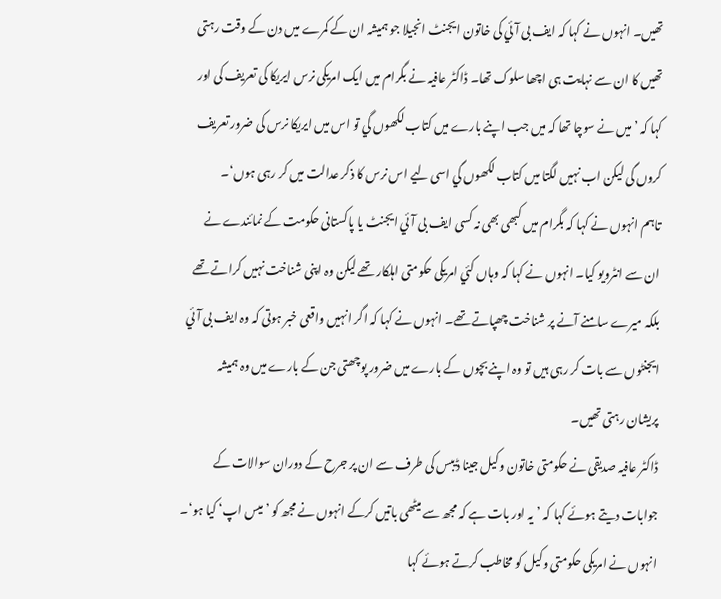تھیں۔ انہوں نے کہا کہ ایف بی آئي کی خاتون ایجنٹ انجیلا جو ہمیشہ ان کے کمرے میں دن کے وقت رہتی تھیں کا ان سے نہایت ہی اچھا سلوک تھا۔ ڈاکٹر عافیہ نے بگرام میں ایک امریکی نرس ایریکا کی تعریف کی اور کہا کہ ’میں نے سوچا تھا کہ میں جب اپنے بارے میں کتاب لکھوں گي تو اس میں ایریکا نرس کی ضرور تعریف کروں گی لیکن اب نہیں لگتا میں کتاب لکھوں گي اسی لیے اس نرس کا ذکر عدالت میں کر رہی ہوں‘۔
تاہم انہوں نے کہا کہ بگرام میں کبھی بھی نہ کسی ایف بی آئي ایجنٹ یا پاکستانی حکومت کے نمائندے نے ان سے انٹرویو کیا۔ انہوں نے کہا کہ وہاں کئي امریکی حکومتی اہلکار تھے لیکن وہ اپنی شناخت نہیں کراتے تھے بلکہ میرے سامنے آنے پر شناخت چھپاتے تھے۔ انہوں نے کہا کہ اگر انہیں واقعی خبر ہوتی کہ وہ ایف بی آئي ایجنٹوں سے بات کر رہی ہیں تو وہ اپنے بچوں کے بارے میں ضرور پوچھتی جن کے بارے میں وہ ہمیشہ پریشان رہتی تھیں۔
ڈاکٹر عافیہ صدیقی نے حکومتی خاتون وکیل جینا ڈیبس کی طرف سے ان پر جرح کے دوران سوالات کے جوابات دیتے ہوئے کہا کہ ’یہ اور بات ہے کہ مجھ سے میٹھی باتیں کرکے انہوں نے مجھ کو ’میس اپ‘ کیا ہو‘۔ انہوں نے امریکی حکومتی وکیل کو مخاطب کرتے ہوئے کہا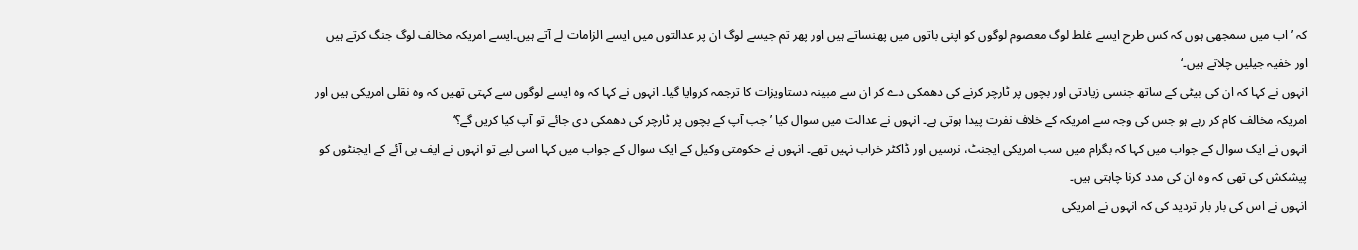کہ ’اب میں سمجھی ہوں کہ کس طرح ایسے غلط لوگ معصوم لوگوں کو اپنی باتوں میں پھنساتے ہیں اور پھر تم جیسے لوگ ان پر عدالتوں میں ایسے الزامات لے آتے ہیں۔ایسے امریکہ مخالف لوگ جنگ کرتے ہیں اور خفیہ جیلیں چلاتے ہیں۔‘
انہوں نے کہا کہ ان کی بیٹی کے ساتھ جنسی زیادتی اور بچوں پر ٹارچر کرنے کی دھمکی دے کر ان سے مبینہ دستاویزات کا ترجمہ کروایا گیا۔ انہوں نے کہا کہ وہ ایسے لوگوں سے کہتی تھیں کہ وہ نقلی امریکی ہیں اور امریکہ مخالف کام کر رہے ہو جس کی وجہ سے امریکہ کے خلاف نفرت پیدا ہوتی ہے۔ انہوں نے عدالت میں سوال کیا ’جب آپ کے بچوں پر ٹارچر کی دھمکی دی جائے تو آپ کیا کریں گے؟‘
انہوں نے ایک سوال کے جواب میں کہا کہ بگرام میں سب امریکی ایجنٹ، نرسیں اور ڈاکٹر خراب نہیں تھے۔ انہوں نے حکومتی وکیل کے ایک سوال کے جواب میں کہا اسی لیے تو انہوں نے ایف بی آئے کے ایجنٹوں کو پیشکش کی تھی کہ وہ ان کی مدد کرنا چاہتی ہیں۔
انہوں نے اس کی بار بار تردید کی کہ انہوں نے امریکی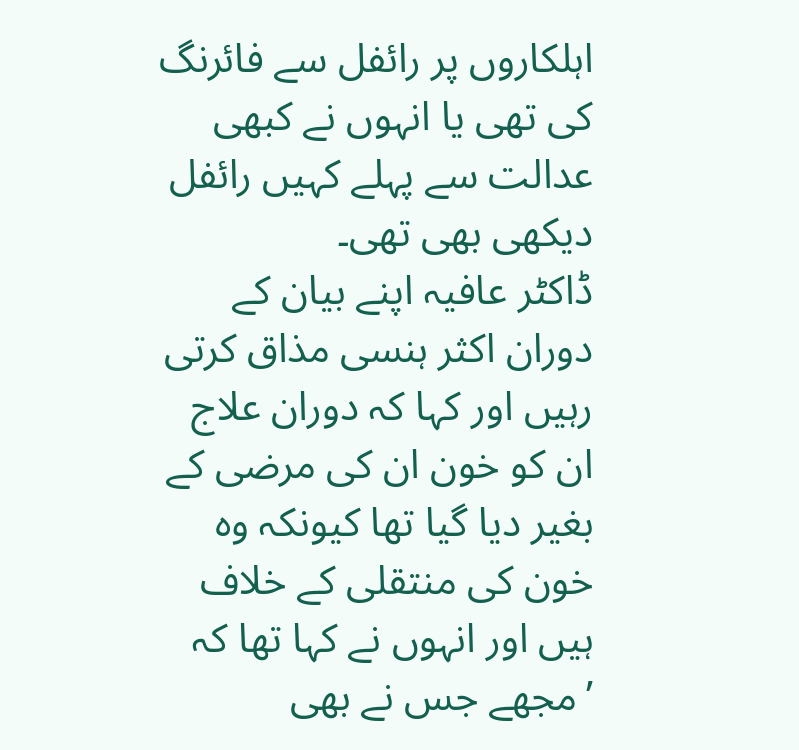اہلکاروں پر رائفل سے فائرنگ کی تھی یا انہوں نے کبھی عدالت سے پہلے کہیں رائفل دیکھی بھی تھی۔
ڈاکٹر عافیہ اپنے بیان کے دوران اکثر ہنسی مذاق کرتی رہیں اور کہا کہ دوران علاج ان کو خون ان کی مرضی کے بغیر دیا گيا تھا کیونکہ وہ خون کی منتقلی کے خلاف ہیں اور انہوں نے کہا تھا کہ ’مجھے جس نے بھی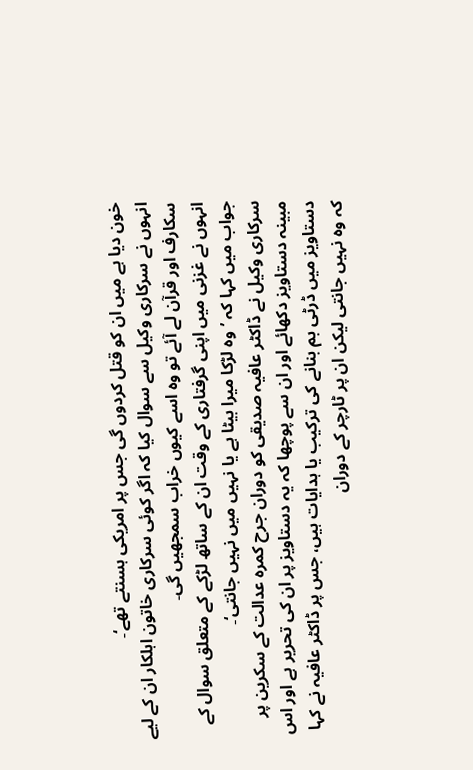خون دیا ہے میں ان کو قتل کردوں گی جس پر امریکی ہسنتے تھے‘۔
انہوں نے سرکاری وکیل سے سوال کیا کہ اگر کوئی سرکاری خاتون اہلکار ان کے لیے سکارف اور قرآن لے آئے تو وہ اسے کیوں خراب سمجھیں گی۔
انہوں نے غزنی میں اپنی گرفتاری کے وقت ان کے ساتھ لڑکے کے متعلق سوال کے جواب میں کہا کہ ’وہ لڑکا میرا بیٹا ہے یا نہیں میں نہیں جانتی‘۔
سرکاری وکیل نے ڈاکٹر عافیہ صدیقی کو دوران جرح کمرہ عدالت کے سکرین پر مبینہ دستاویز دکھائے اور ان سے پوچھا کہ یہ دستاویز پر ان کی تحریر ہے اور اس دستاویز میں ڈرٹی بم بنانے کی ترکیب یا ہدایات ہیں، جس پر ڈاکٹر عافیہ نے کہا کہ وہ نہیں جانتی لیکن ان پر ٹارچر کے دوران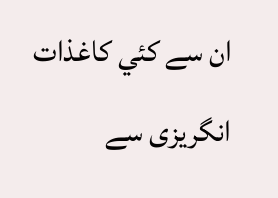ان سے کئي کاغذات انگریزی سے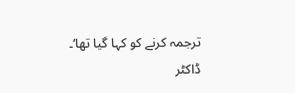ترجمہ کرنے کو کہا گیا تھا‘۔
ڈاکٹر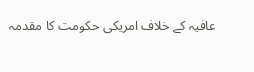عافیہ کے خلاف امریکی حکومت کا مقدمہ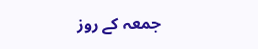جمعہ کے روز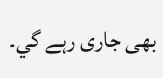بھی جاری رہے گي۔